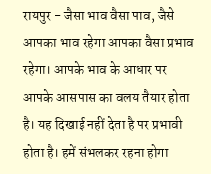रायपुर - जैसा भाव वैसा पाव, जैसे आपका भाव रहेगा आपका वैसा प्रभाव रहेगा। आपके भाव के आधार पर आपके आसपास का वलय तैयार होता है। यह दिखाई नहीं देता है पर प्रभावी होता है। हमें संभलकर रहना होगा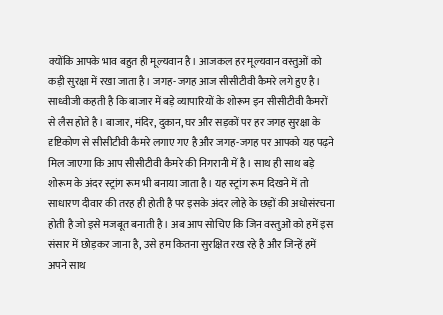क्योंकि आपके भाव बहुत ही मूल्यवान है। आजकल हर मूल्यवान वस्तुओं को कड़ी सुरक्षा में रखा जाता है। जगह-जगह आज सीसीटीवी कैमरे लगे हुए है। साध्वीजी कहती है कि बाजार में बड़े व्यापारियों के शोरूम इन सीसीटीवी कैमरों से लैस होते है। बाजार, मंदिर, दुकान, घर और सड़कों पर हर जगह सुरक्षा के दृष्टिकोण से सीसीटीवी कैमरे लगाए गए है और जगह-जगह पर आपको यह पढ़ने मिल जाएगा कि आप सीसीटीवी कैमरे की निगरानी में है। साथ ही साथ बड़े शोरूम के अंदर स्ट्रांग रूम भी बनाया जाता है। यह स्ट्रांग रूम दिखने में तो साधारण दीवार की तरह ही होती है पर इसके अंदर लोहे के छड़ों की अधोसंरचना होती है जो इसे मजबूत बनाती है। अब आप सोचिए कि जिन वस्तुओं को हमें इस संसार में छोड़कर जाना है, उसे हम कितना सुरक्षित रख रहे है और जिन्हें हमें अपने साथ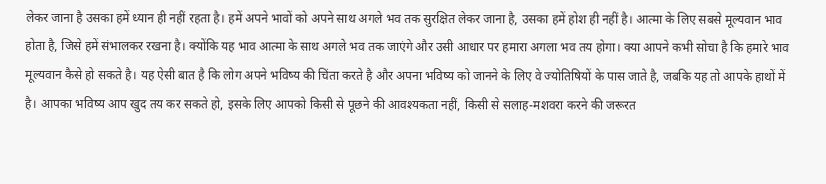लेकर जाना है उसका हमें ध्यान ही नहीं रहता है। हमें अपने भावों को अपने साथ अगले भव तक सुरक्षित लेकर जाना है, उसका हमें होश ही नहीं है। आत्मा के लिए सबसे मूल्यवान भाव होता है, जिसे हमें संभालकर रखना है। क्योंकि यह भाव आत्मा के साथ अगले भव तक जाएंगे और उसी आधार पर हमारा अगला भव तय होगा। क्या आपने कभी सोचा है कि हमारे भाव मूल्यवान कैसे हो सकते है। यह ऐसी बात है कि लोग अपने भविष्य की चिंता करते है और अपना भविष्य को जानने के लिए वे ज्योतिषियों के पास जाते है, जबकि यह तो आपके हाथों में है। आपका भविष्य आप खुद तय कर सकते हो, इसके लिए आपको किसी से पूछने की आवश्यकता नहीं, किसी से सलाह-मशवरा करने की जरूरत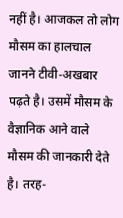नहीं है। आजकल तो लोग मौसम का हालचाल जानने टीवी-अखबार पढ़ते है। उसमें मौसम के वैज्ञानिक आने वाले मौसम की जानकारी देते है। तरह-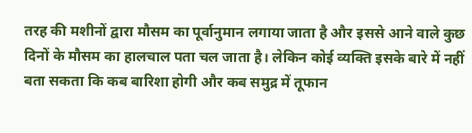तरह की मशीनों द्वारा मौसम का पूर्वानुमान लगाया जाता है और इससे आने वाले कुछ दिनों के मौसम का हालचाल पता चल जाता है। लेकिन कोई व्यक्ति इसके बारे में नहीं बता सकता कि कब बारिशा होगी और कब समुद्र में तूफान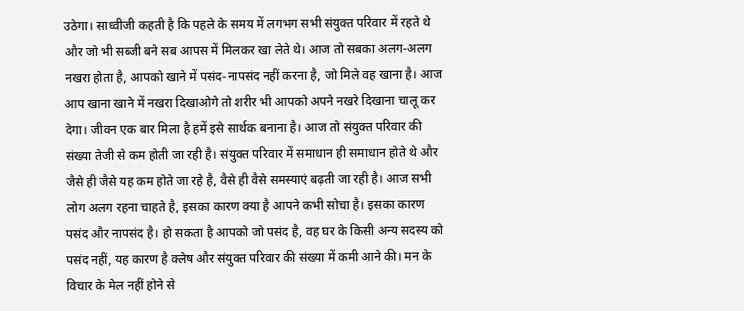उठेगा। साध्वीजी कहती है कि पहले के समय में लगभग सभी संयुक्त परिवार में रहते थे और जो भी सब्जी बने सब आपस में मिलकर खा लेते थे। आज तो सबका अलग-अलग नखरा होता है, आपको खाने में पसंद-नापसंद नहीं करना है, जो मिले वह खाना है। आज आप खाना खाने में नखरा दिखाओगे तो शरीर भी आपको अपने नखरे दिखाना चालू कर देगा। जीवन एक बार मिला है हमें इसे सार्थक बनाना है। आज तो संयुक्त परिवार की संख्या तेजी से कम होती जा रही है। संयुक्त परिवार में समाधान ही समाधान होते थे और जैसे ही जैसे यह कम होते जा रहे है, वैसे ही वैसे समस्याएं बढ़ती जा रही है। आज सभी लोग अलग रहना चाहते है, इसका कारण क्या है आपने कभी सोचा है। इसका कारण पसंद और नापसंद है। हो सकता है आपको जो पसंद है, वह घर के किसी अन्य सदस्य को पसंद नहीं, यह कारण है क्लेष और संयुक्त परिवार की संख्या में कमी आने की। मन के विचार के मेल नहीं होने से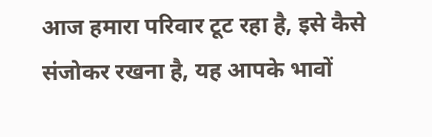आज हमारा परिवार टूट रहा है, इसे कैसे संजोकर रखना है, यह आपके भावों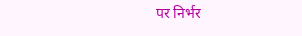पर निर्भर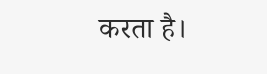करता है।